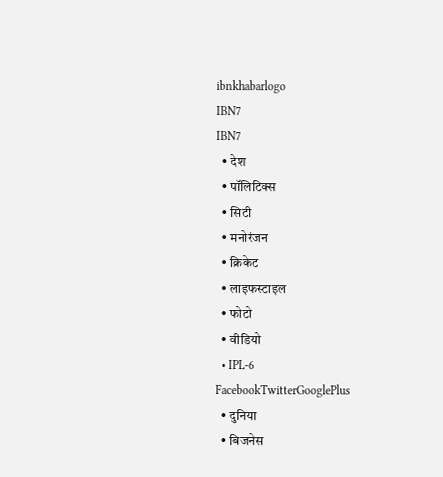ibnkhabarlogo
IBN7
IBN7
  • देश
  • पॉलिटिक्स
  • सिटी
  • मनोरंजन
  • क्रिकेट
  • लाइफस्टाइल
  • फोटो
  • वीडियो
  • IPL-6
FacebookTwitterGooglePlus
  • दुनिया
  • बिजनेस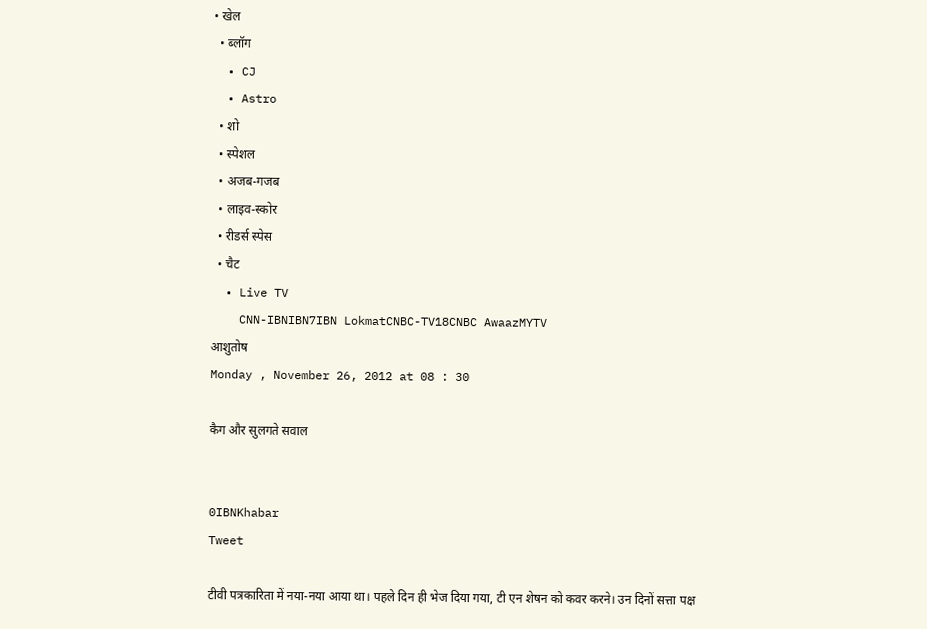• खेल
  • ब्लॉग
  • CJ
  • Astro
  • शो
  • स्पेशल
  • अजब-गजब
  • लाइव-स्कोर
  • रीडर्स स्पेस
  • चैट
  • Live TV
    CNN-IBNIBN7IBN LokmatCNBC-TV18CNBC AwaazMYTV
आशुतोष
Monday , November 26, 2012 at 08 : 30

कैग और सुलगते सवाल


0IBNKhabar
Tweet

टीवी पत्रकारिता में नया-नया आया था। पहले दिन ही भेज दिया गया, टी एन शेषन को कवर करने। उन दिनों सत्ता पक्ष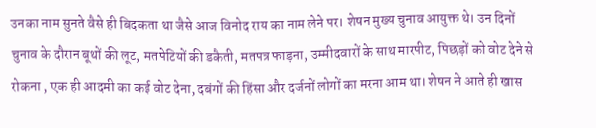उनका नाम सुनते वैसे ही बिदकता था जैसे आज विनोद राय का नाम लेने पर। शेषन मुख्य चुनाव आयुक्त थे। उन दिनों चुनाव के दौरान बूथों की लूट, मतपेटियों की डकैती, मतपत्र फाड़ना, उम्मीदवारों के साथ मारपीट, पिछड़ों को वोट देने से रोकना , एक ही आदमी का कई वोट देना, दबंगों की हिंसा और दर्जनों लोगों का मरना आम था। शेषन ने आते ही खास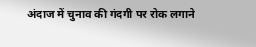अंदाज में चुनाव की गंदगी पर रोक लगाने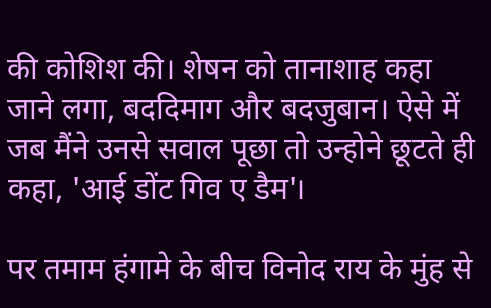की कोशिश की। शेषन को तानाशाह कहा जाने लगा, बददिमाग और बदजुबान। ऐसे में जब मैंने उनसे सवाल पूछा तो उन्होने छूटते ही कहा, 'आई डोंट गिव ए डैम'।

पर तमाम हंगामे के बीच विनोद राय के मुंह से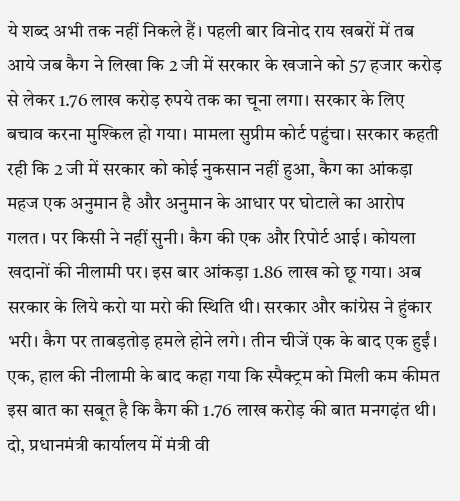ये शब्द अभी तक नहीं निकले हैं। पहली बार विनोद राय खबरों में तब आये जब कैग ने लिखा कि 2 जी में सरकार के खजाने को 57 हजार करोड़ से लेकर 1.76 लाख करोड़ रुपये तक का चूना लगा। सरकार के लिए बचाव करना मुश्किल हो गया। मामला सुप्रीम कोर्ट पहुंचा। सरकार कहती रही कि 2 जी में सरकार को कोई नुकसान नहीं हुआ, कैग का आंकड़ा महज एक अनुमान है और अनुमान के आधार पर घोटाले का आरोप गलत। पर किसी ने नहीं सुनी। कैग की एक और रिपोर्ट आई। कोयला खदानों की नीलामी पर। इस बार आंकड़ा 1.86 लाख को छू गया। अब सरकार के लिये करो या मरो की स्थिति थी। सरकार और कांग्रेस ने हुंकार भरी। कैग पर ताबड़तोड़ हमले होने लगे। तीन चीजें एक के बाद एक हुईं। एक, हाल की नीलामी के बाद कहा गया कि स्पैक्ट्रम को मिली कम कीमत इस बात का सबूत है कि कैग की 1.76 लाख करोड़ की बात मनगढ़ंत थी। दो, प्रधानमंत्री कार्यालय में मंत्री वी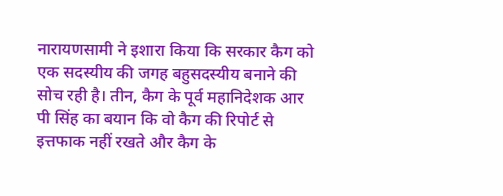नारायणसामी ने इशारा किया कि सरकार कैग को एक सदस्यीय की जगह बहुसदस्यीय बनाने की सोच रही है। तीन, कैग के पूर्व महानिदेशक आर पी सिंह का बयान कि वो कैग की रिपोर्ट से इत्तफाक नहीं रखते और कैग के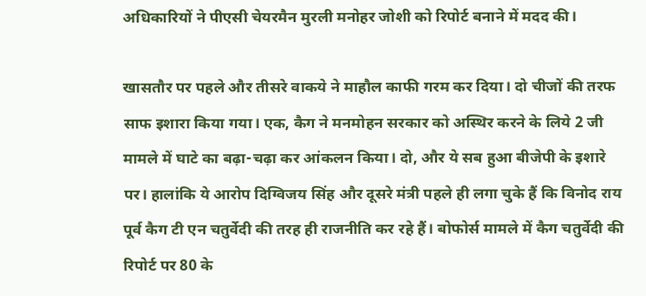अधिकारियों ने पीएसी चेयरमैन मुरली मनोहर जोशी को रिपोर्ट बनाने में मदद की।

खासतौर पर पहले और तीसरे वाकये ने माहौल काफी गरम कर दिया। दो चीजों की तरफ साफ इशारा किया गया। एक, कैग ने मनमोहन सरकार को अस्थिर करने के लिये 2 जी मामले में घाटे का बढ़ा-चढ़ा कर आंकलन किया। दो, और ये सब हुआ बीजेपी के इशारे पर। हालांकि ये आरोप दिग्विजय सिंह और दूसरे मंत्री पहले ही लगा चुके हैं कि विनोद राय पूर्व कैग टी एन चतुर्वेदी की तरह ही राजनीति कर रहे हैं। बोफोर्स मामले में कैग चतुर्वेदी की रिपोर्ट पर 80 के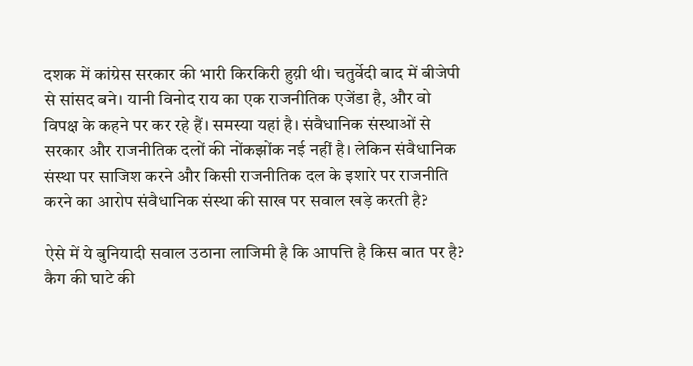दशक में कांग्रेस सरकार की भारी किरकिरी हुय़ी थी। चतुर्वेदी बाद में बीजेपी से सांसद बने। यानी विनोद राय का एक राजनीतिक एजेंडा है, और वो विपक्ष के कहने पर कर रहे हैं। समस्या यहां है। संवैधानिक संस्थाओं से सरकार और राजनीतिक दलों की नोंकझोंक नई नहीं है। लेकिन संवैधानिक संस्था पर साजिश करने और किसी राजनीतिक दल के इशारे पर राजनीति करने का आरोप संवैधानिक संस्था की साख पर सवाल खड़े करती है?

ऐसे में ये बुनियादी सवाल उठाना लाजिमी है कि आपत्ति है किस बात पर है? कैग की घाटे की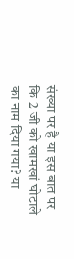संख्या पर है या इस बात पर कि 2 जी को खामखां घोटाले का नाम दिया गया? या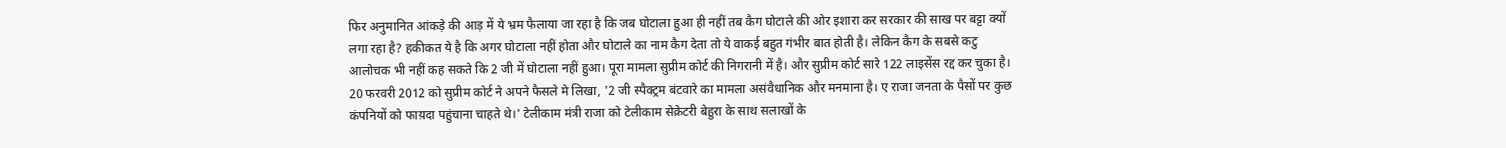फिर अनुमानित आंकड़े की आड़ में ये भ्रम फैलाया जा रहा है कि जब घोटाला हुआ ही नहीं तब कैग घोटाले की ओर इशारा कर सरकार की साख पर बट्टा क्यों लगा रहा है? हकीकत ये है कि अगर घोटाला नहीं होता और घोटाले का नाम कैग देता तो ये वाकई बहुत गंभीर बात होती है। लेकिन कैग के सबसे कटु आलोचक भी नहीं कह सकते कि 2 जी में घोटाला नहीं हुआ। पूरा मामला सुप्रीम कोर्ट की निगरानी में है। और सुप्रीम कोर्ट सारे 122 लाइसेंस रद्द कर चुका है। 20 फरवरी 2012 को सुप्रीम कोर्ट ने अपने फैसले मे लिखा, '2 जी स्पैक्ट्रम बंटवारे का मामला असंवैधानिक और मनमाना है। ए राजा जनता के पैसों पर कुछ कंपनियों को फाय़दा पहुंचाना चाहते थे।' टेलीकाम मंत्री राजा को टेलीकाम सेक्रेटरी बेहुरा के साथ सलाखों के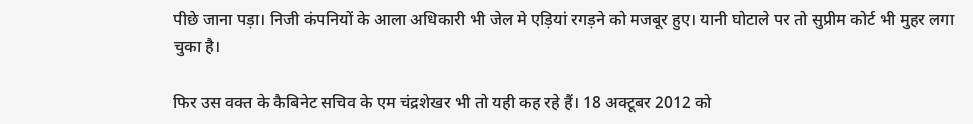पीछे जाना पड़ा। निजी कंपनियों के आला अधिकारी भी जेल मे एड़ियां रगड़ने को मजबूर हुए। यानी घोटाले पर तो सुप्रीम कोर्ट भी मुहर लगा चुका है।

फिर उस वक्त के कैबिनेट सचिव के एम चंद्रशेखर भी तो यही कह रहे हैं। 18 अक्टूबर 2012 को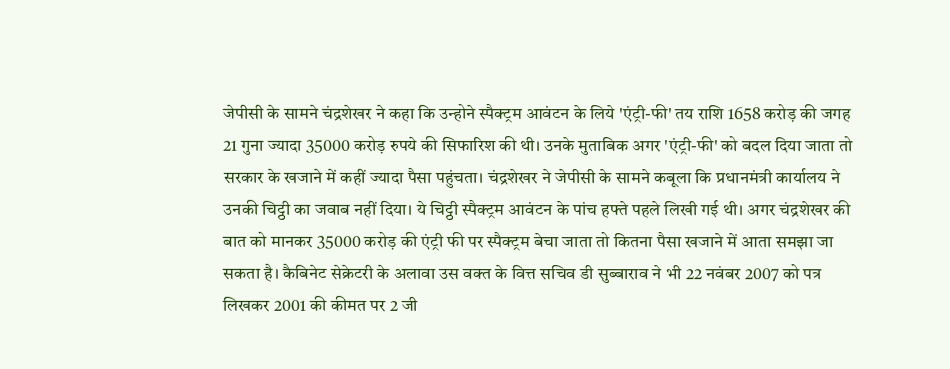जेपीसी के सामने चंद्रशेखर ने कहा कि उन्होने स्पैक्ट्रम आवंटन के लिये 'एंट्री-फी' तय राशि 1658 करोड़ की जगह 21 गुना ज्यादा 35000 करोड़ रुपये की सिफारिश की थी। उनके मुताबिक अगर 'एंट्री-फी' को बदल दिया जाता तो सरकार के खजाने में कहीं ज्यादा पैसा पहुंचता। चंद्रशेखर ने जेपीसी के सामने कबूला कि प्रधानमंत्री कार्यालय ने उनकी चिट्ठी का जवाब नहीं दिया। ये चिट्ठी स्पैक्ट्रम आवंटन के पांच हफ्ते पहले लिखी गई थी। अगर चंद्रशेखर की बात को मानकर 35000 करोड़ की एंट्री फी पर स्पैक्ट्रम बेचा जाता तो कितना पैसा खजाने में आता समझा जा सकता है। कैबिनेट सेक्रेटरी के अलावा उस वक्त के वित्त सचिव डी सुब्बाराव ने भी 22 नवंबर 2007 को पत्र लिखकर 2001 की कीमत पर 2 जी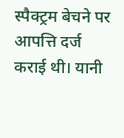स्पैक्ट्रम बेचने पर आपत्ति दर्ज कराई थी। यानी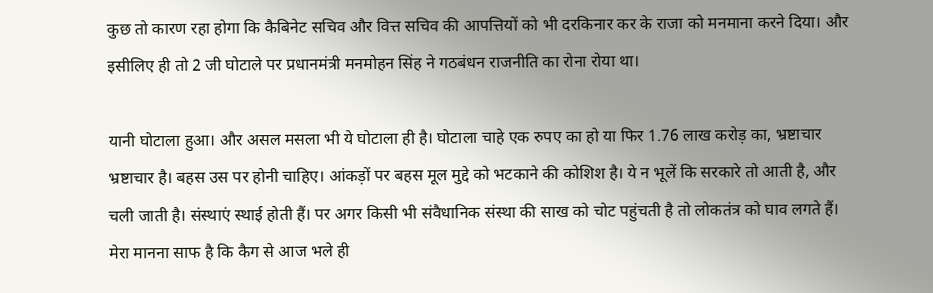कुछ तो कारण रहा होगा कि कैबिनेट सचिव और वित्त सचिव की आपत्तियों को भी दरकिनार कर के राजा को मनमाना करने दिया। और इसीलिए ही तो 2 जी घोटाले पर प्रधानमंत्री मनमोहन सिंह ने गठबंधन राजनीति का रोना रोया था।

यानी घोटाला हुआ। और असल मसला भी ये घोटाला ही है। घोटाला चाहे एक रुपए का हो या फिर 1.76 लाख करोड़ का, भ्रष्टाचार भ्रष्टाचार है। बहस उस पर होनी चाहिए। आंकड़ों पर बहस मूल मुद्दे को भटकाने की कोशिश है। ये न भूलें कि सरकारे तो आती है, और चली जाती है। संस्थाएं स्थाई होती हैं। पर अगर किसी भी संवैधानिक संस्था की साख को चोट पहुंचती है तो लोकतंत्र को घाव लगते हैं। मेरा मानना साफ है कि कैग से आज भले ही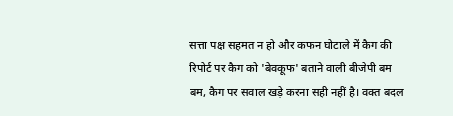सत्ता पक्ष सहमत न हो और कफन घोटाले में कैग की रिपोर्ट पर कैग को 'बेवकूफ' बताने वाली बीजेपी बम बम, कैग पर सवाल खड़े करना सही नहीं है। वक्त बदल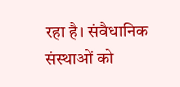रहा है। संवैधानिक संस्थाओं को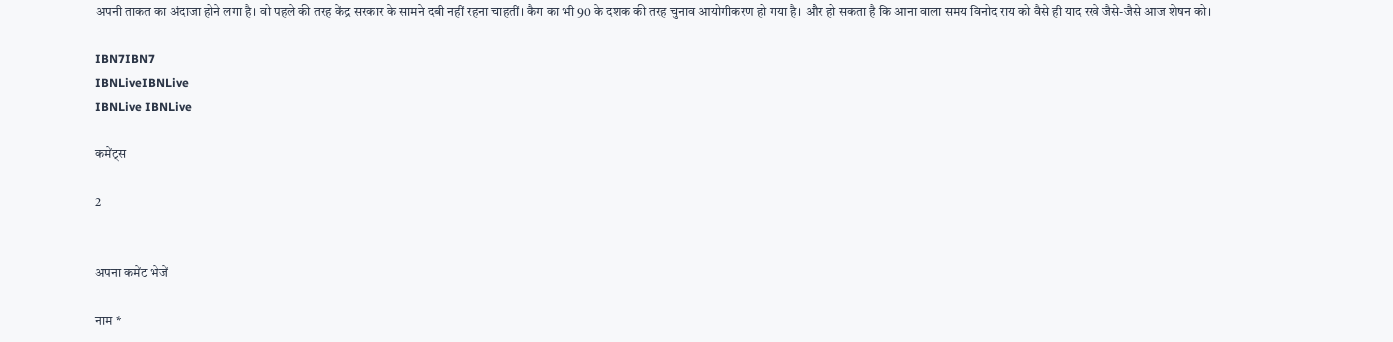अपनी ताकत का अंदाजा होने लगा है। वो पहले की तरह केंद्र सरकार के सामने दबी नहीं रहना चाहतीं। कैग का भी 90 के दशक की तरह चुनाव आयोगीकरण हो गया है। और हो सकता है कि आना वाला समय विनोद राय को वैसे ही याद रखे जैसे-जैसे आज शेषन को।

IBN7IBN7
IBNLiveIBNLive
IBNLive IBNLive

कमेंट्स

2


अपना कमेंट भेजें

नाम *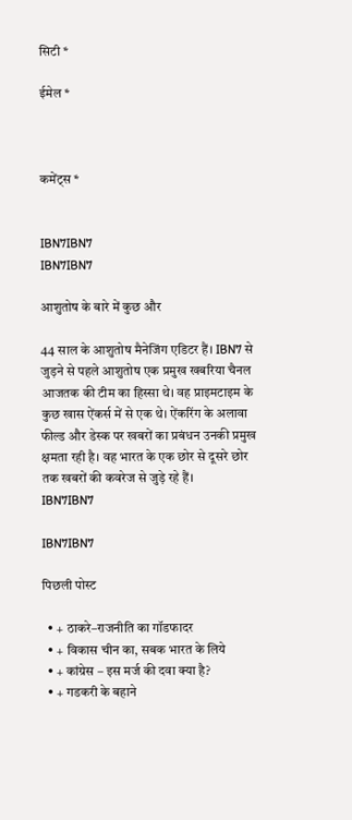सिटी *

ईमेल *



कमेंट्स *


IBN7IBN7
IBN7IBN7

आशुतोष के बारे में कुछ और

44 साल के आशुतोष मैनेजिंग एडिटर हैं। IBN7 से जुड़ने से पहले आशुतोष एक प्रमुख खबरिया चैनल आजतक की टीम का हिस्सा थे। वह प्राइमटाइम के कुछ खास ऐंकर्स में से एक थे। ऐंकरिंग के अलावा फील्ड और डेस्क पर खबरों का प्रबंधन उनकी प्रमुख क्षमता रही है। वह भारत के एक छोर से दूसरे छोर तक खबरों की कवरेज से जुड़े रहे हैं।
IBN7IBN7

IBN7IBN7

पिछली पोस्ट

  • + ठाकरे–राजनीति का गॉडफादर
  • + विकास चीन का, सबक भारत के लिये
  • + कांग्रेस – इस मर्ज की दवा क्या है?
  • + गडकरी के बहाने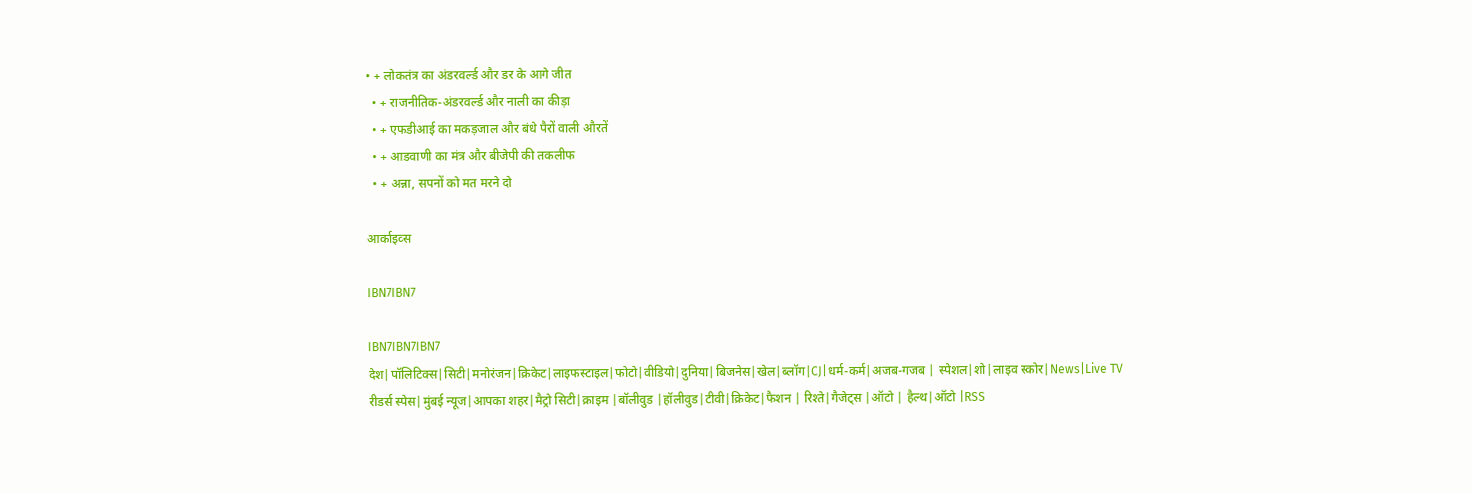• + लोकतंत्र का अंडरवर्ल्ड और डर के आगे जीत
  • + राजनीतिक-अंडरवर्ल्ड और नाली का कीड़ा
  • + एफडीआई का मकड़जाल और बंधे पैरों वाली औरतें
  • + आडवाणी का मंत्र और बीजेपी की तकलीफ
  • + अन्ना, सपनों को मत मरने दो

आर्काइव्स

IBN7IBN7

IBN7IBN7IBN7
देश|पॉलिटिक्स|सिटी|मनोरंजन|क्रिकेट|लाइफस्टाइल|फोटो|वीडियो|दुनिया|बिजनेस|खेल|ब्लॉग|CJ|धर्म-कर्म|अजब-गजब | स्पेशल|शो|लाइव स्कोर|News|Live TV
रीडर्स स्पेस|मुंबई न्यूज|आपका शहर|मैट्रो सिटी|क्राइम |बॉलीवुड |हॉलीवुड|टीवी|क्रिकेट|फैशन | रिश्ते|गैजेट्स |ऑटो | हैल्थ|ऑटो |RSS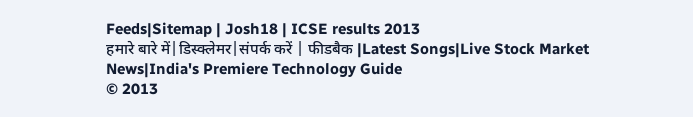Feeds|Sitemap | Josh18 | ICSE results 2013
हमारे बारे में|डिस्क्लेमर|संपर्क करें | फीडबैक |Latest Songs|Live Stock Market News|India's Premiere Technology Guide
© 2013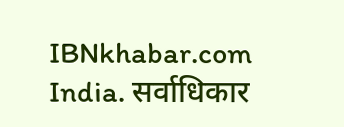IBNkhabar.com India. सर्वाधिकार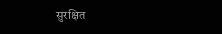सुरक्षित